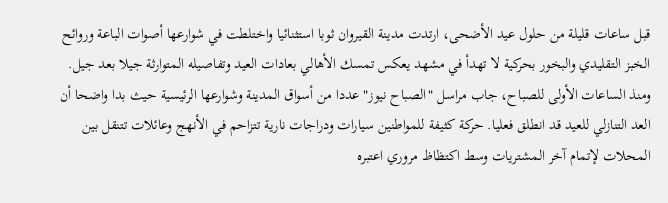قبل ساعات قليلة من حلول عيد الأضحى، ارتدت مدينة القيروان ثوبا استثنائيا واختلطت في شوارعها أصوات الباعة وروائح الخبز التقليدي والبخور بحركية لا تهدأ في مشهد يعكس تمسك الأهالي بعادات العيد وتفاصيله المتوارثة جيلا بعد جيل.
ومنذ الساعات الأولى للصباح، جاب مراسل "الصباح نيوز" عددا من أسواق المدينة وشوارعها الرئيسية حيث بدا واضحا أن العد التنازلي للعيد قد انطلق فعليا. حركة كثيفة للمواطنين سيارات ودراجات نارية تتزاحم في الأنهج وعائلات تتنقل بين المحلات لإتمام آخر المشتريات وسط اكتظاظ مروري اعتبره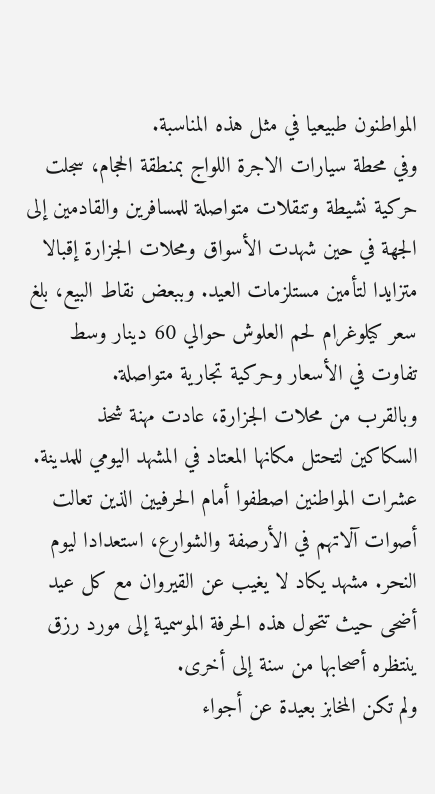المواطنون طبيعيا في مثل هذه المناسبة.
وفي محطة سيارات الاجرة اللواج بمنطقة الحجام، سجلت حركية نشيطة وتنقلات متواصلة للمسافرين والقادمين إلى الجهة في حين شهدت الأسواق ومحلات الجزارة إقبالا متزايدا لتأمين مستلزمات العيد. وببعض نقاط البيع، بلغ سعر كيلوغرام لحم العلوش حوالي 60 دينار وسط تفاوت في الأسعار وحركية تجارية متواصلة.
وبالقرب من محلات الجزارة، عادت مهنة شحذ السكاكين لتحتل مكانها المعتاد في المشهد اليومي للمدينة. عشرات المواطنين اصطفوا أمام الحرفيين الذين تعالت أصوات آلاتهم في الأرصفة والشوارع، استعدادا ليوم النحر. مشهد يكاد لا يغيب عن القيروان مع كل عيد أضحى حيث تتحول هذه الحرفة الموسمية إلى مورد رزق ينتظره أصحابها من سنة إلى أخرى.
ولم تكن المخابز بعيدة عن أجواء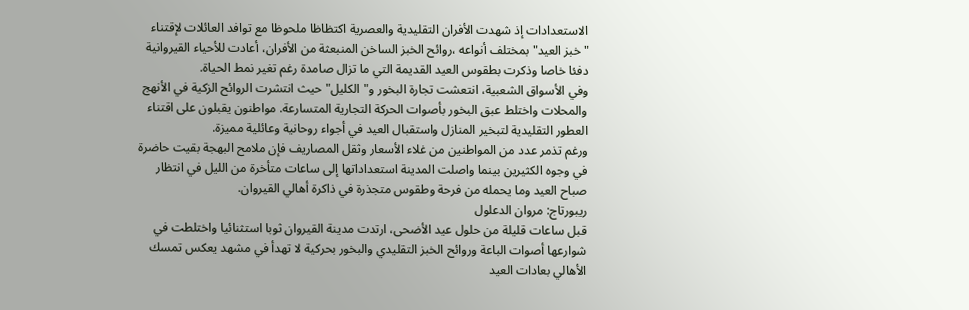الاستعدادات إذ شهدت الأفران التقليدية والعصرية اكتظاظا ملحوظا مع توافد العائلات لإقتناء "خبز العيد" بمختلف أنواعه ،روائح الخبز الساخن المنبعثة من الأفران، أعادت للأحياء القيروانية دفئا خاصا وذكرت بطقوس العيد القديمة التي ما تزال صامدة رغم تغير نمط الحياة.
وفي الأسواق الشعبية، انتعشت تجارة البخور و"الكليل"حيث انتشرت الروائح الزكية في الأنهج والمحلات واختلط عبق البخور بأصوات الحركة التجارية المتسارعة. مواطنون يقبلون على اقتناء العطور التقليدية لتبخير المنازل واستقبال العيد في أجواء روحانية وعائلية مميزة.
ورغم تذمر عدد من المواطنين من غلاء الأسعار وثقل المصاريف فإن ملامح البهجة بقيت حاضرة في وجوه الكثيرين بينما واصلت المدينة استعداداتها إلى ساعات متأخرة من الليل في انتظار صباح العيد وما يحمله من فرحة وطقوس متجذرة في ذاكرة أهالي القيروان.
ريبورتاج: مروان الدعلول
قبل ساعات قليلة من حلول عيد الأضحى، ارتدت مدينة القيروان ثوبا استثنائيا واختلطت في شوارعها أصوات الباعة وروائح الخبز التقليدي والبخور بحركية لا تهدأ في مشهد يعكس تمسك الأهالي بعادات العيد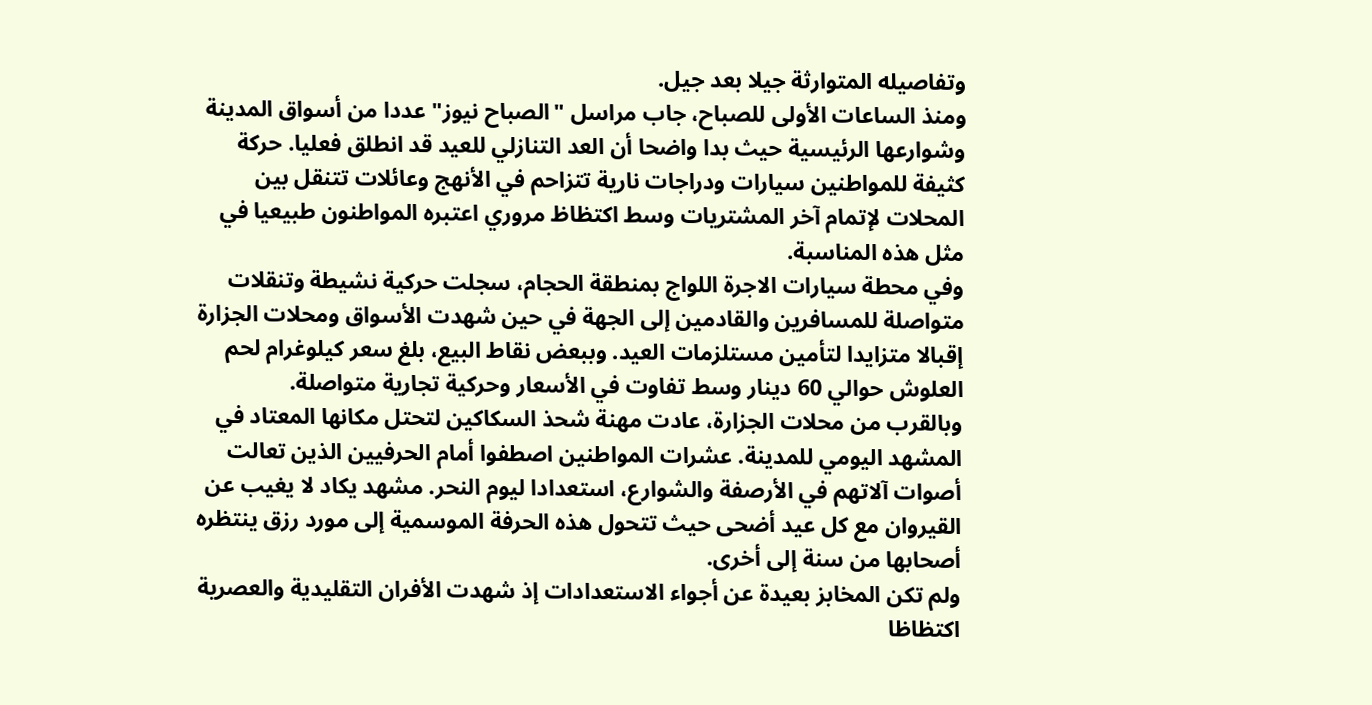وتفاصيله المتوارثة جيلا بعد جيل.
ومنذ الساعات الأولى للصباح، جاب مراسل "الصباح نيوز" عددا من أسواق المدينة وشوارعها الرئيسية حيث بدا واضحا أن العد التنازلي للعيد قد انطلق فعليا. حركة كثيفة للمواطنين سيارات ودراجات نارية تتزاحم في الأنهج وعائلات تتنقل بين المحلات لإتمام آخر المشتريات وسط اكتظاظ مروري اعتبره المواطنون طبيعيا في مثل هذه المناسبة.
وفي محطة سيارات الاجرة اللواج بمنطقة الحجام، سجلت حركية نشيطة وتنقلات متواصلة للمسافرين والقادمين إلى الجهة في حين شهدت الأسواق ومحلات الجزارة إقبالا متزايدا لتأمين مستلزمات العيد. وببعض نقاط البيع، بلغ سعر كيلوغرام لحم العلوش حوالي 60 دينار وسط تفاوت في الأسعار وحركية تجارية متواصلة.
وبالقرب من محلات الجزارة، عادت مهنة شحذ السكاكين لتحتل مكانها المعتاد في المشهد اليومي للمدينة. عشرات المواطنين اصطفوا أمام الحرفيين الذين تعالت أصوات آلاتهم في الأرصفة والشوارع، استعدادا ليوم النحر. مشهد يكاد لا يغيب عن القيروان مع كل عيد أضحى حيث تتحول هذه الحرفة الموسمية إلى مورد رزق ينتظره أصحابها من سنة إلى أخرى.
ولم تكن المخابز بعيدة عن أجواء الاستعدادات إذ شهدت الأفران التقليدية والعصرية اكتظاظا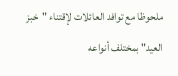ملحوظا مع توافد العائلات لإقتناء "خبز العيد" بمختلف أنواعه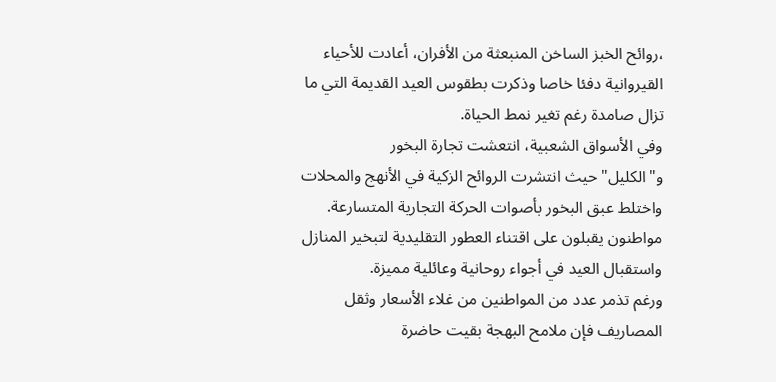،روائح الخبز الساخن المنبعثة من الأفران، أعادت للأحياء القيروانية دفئا خاصا وذكرت بطقوس العيد القديمة التي ما تزال صامدة رغم تغير نمط الحياة.
وفي الأسواق الشعبية، انتعشت تجارة البخور و"الكليل"حيث انتشرت الروائح الزكية في الأنهج والمحلات واختلط عبق البخور بأصوات الحركة التجارية المتسارعة. مواطنون يقبلون على اقتناء العطور التقليدية لتبخير المنازل واستقبال العيد في أجواء روحانية وعائلية مميزة.
ورغم تذمر عدد من المواطنين من غلاء الأسعار وثقل المصاريف فإن ملامح البهجة بقيت حاضرة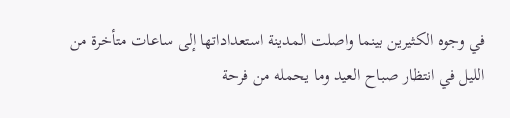في وجوه الكثيرين بينما واصلت المدينة استعداداتها إلى ساعات متأخرة من الليل في انتظار صباح العيد وما يحمله من فرحة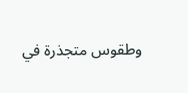وطقوس متجذرة في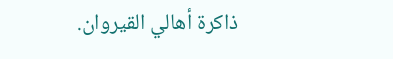ذاكرة أهالي القيروان.